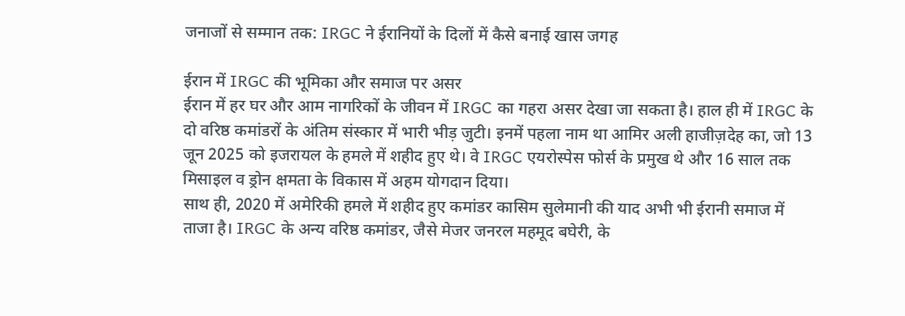जनाजों से सम्मान तक: IRGC ने ईरानियों के दिलों में कैसे बनाई खास जगह

ईरान में IRGC की भूमिका और समाज पर असर
ईरान में हर घर और आम नागरिकों के जीवन में IRGC का गहरा असर देखा जा सकता है। हाल ही में IRGC के दो वरिष्ठ कमांडरों के अंतिम संस्कार में भारी भीड़ जुटी। इनमें पहला नाम था आमिर अली हाजीज़देह का, जो 13 जून 2025 को इजरायल के हमले में शहीद हुए थे। वे IRGC एयरोस्पेस फोर्स के प्रमुख थे और 16 साल तक मिसाइल व ड्रोन क्षमता के विकास में अहम योगदान दिया।
साथ ही, 2020 में अमेरिकी हमले में शहीद हुए कमांडर कासिम सुलेमानी की याद अभी भी ईरानी समाज में ताजा है। IRGC के अन्य वरिष्ठ कमांडर, जैसे मेजर जनरल महमूद बघेरी, के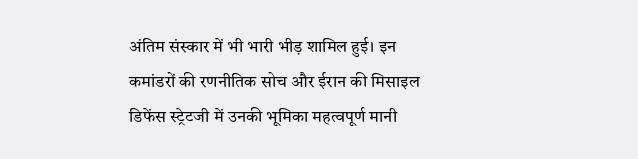अंतिम संस्कार में भी भारी भीड़ शामिल हुई। इन कमांडरों की रणनीतिक सोच और ईरान की मिसाइल डिफेंस स्ट्रेटजी में उनकी भूमिका महत्वपूर्ण मानी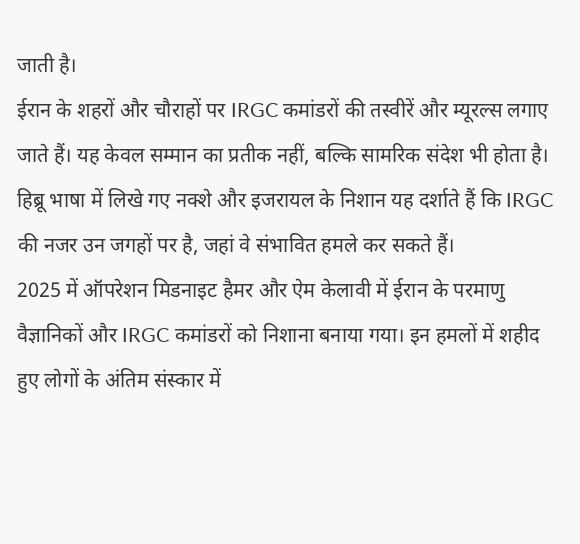जाती है।
ईरान के शहरों और चौराहों पर IRGC कमांडरों की तस्वीरें और म्यूरल्स लगाए जाते हैं। यह केवल सम्मान का प्रतीक नहीं, बल्कि सामरिक संदेश भी होता है। हिब्रू भाषा में लिखे गए नक्शे और इजरायल के निशान यह दर्शाते हैं कि IRGC की नजर उन जगहों पर है, जहां वे संभावित हमले कर सकते हैं।
2025 में ऑपरेशन मिडनाइट हैमर और ऐम केलावी में ईरान के परमाणु वैज्ञानिकों और IRGC कमांडरों को निशाना बनाया गया। इन हमलों में शहीद हुए लोगों के अंतिम संस्कार में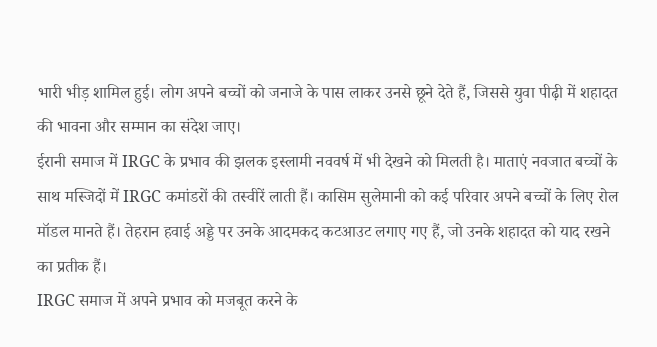भारी भीड़ शामिल हुई। लोग अपने बच्चों को जनाजे के पास लाकर उनसे छूने देते हैं, जिससे युवा पीढ़ी में शहादत की भावना और सम्मान का संदेश जाए।
ईरानी समाज में IRGC के प्रभाव की झलक इस्लामी नववर्ष में भी देखने को मिलती है। माताएं नवजात बच्चों के साथ मस्जिदों में IRGC कमांडरों की तस्वीरें लाती हैं। कासिम सुलेमानी को कई परिवार अपने बच्चों के लिए रोल मॉडल मानते हैं। तेहरान हवाई अड्डे पर उनके आदमकद कटआउट लगाए गए हैं, जो उनके शहादत को याद रखने का प्रतीक हैं।
IRGC समाज में अपने प्रभाव को मजबूत करने के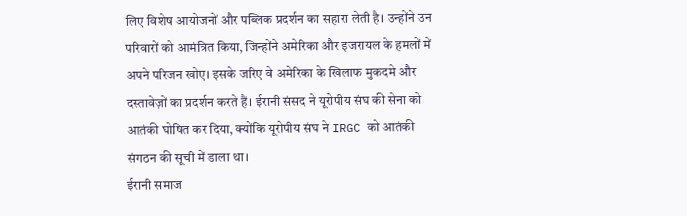लिए विशेष आयोजनों और पब्लिक प्रदर्शन का सहारा लेती है। उन्होंने उन परिवारों को आमंत्रित किया, जिन्होंने अमेरिका और इजरायल के हमलों में अपने परिजन खोए। इसके जरिए वे अमेरिका के खिलाफ मुकदमे और दस्तावेज़ों का प्रदर्शन करते हैं। ईरानी संसद ने यूरोपीय संघ की सेना को आतंकी घोषित कर दिया, क्योंकि यूरोपीय संघ ने IRGC को आतंकी संगठन की सूची में डाला था।
ईरानी समाज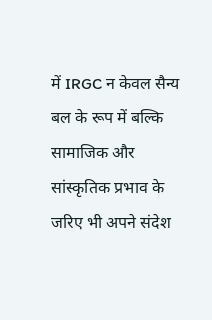में IRGC न केवल सैन्य बल के रूप में बल्कि सामाजिक और सांस्कृतिक प्रभाव के जरिए भी अपने संदेश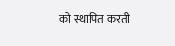को स्थापित करती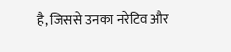है, जिससे उनका नरेटिव और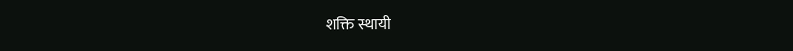शक्ति स्थायी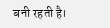बनी रहती है।